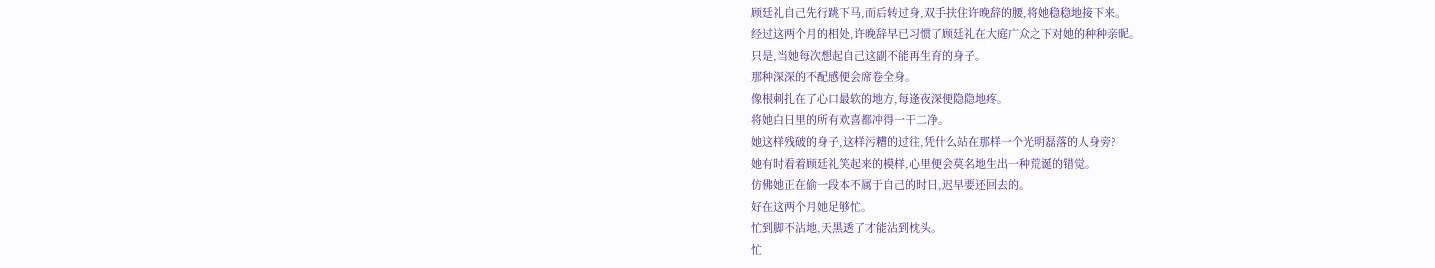顾廷礼自己先行跳下马,而后转过身,双手扶住许晚辞的腰,将她稳稳地接下来。
经过这两个月的相处,许晚辞早已习惯了顾廷礼在大庭广众之下对她的种种亲昵。
只是,当她每次想起自己这副不能再生育的身子。
那种深深的不配感便会席卷全身。
像根刺扎在了心口最软的地方,每逢夜深便隐隐地疼。
将她白日里的所有欢喜都冲得一干二净。
她这样残破的身子,这样污糟的过往,凭什么站在那样一个光明磊落的人身旁?
她有时看着顾廷礼笑起来的模样,心里便会莫名地生出一种荒诞的错觉。
仿佛她正在偷一段本不属于自己的时日,迟早要还回去的。
好在这两个月她足够忙。
忙到脚不沾地,天黑透了才能沾到枕头。
忙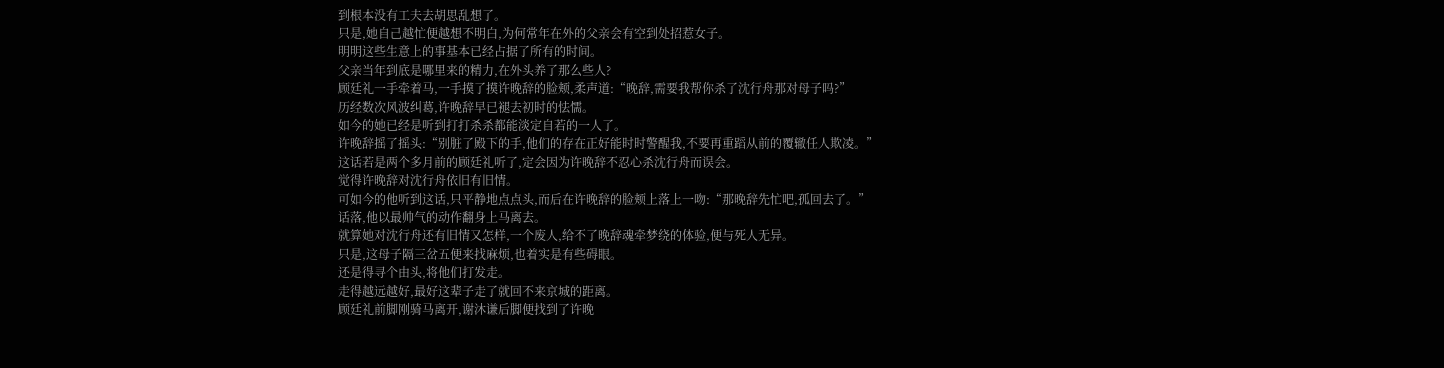到根本没有工夫去胡思乱想了。
只是,她自己越忙便越想不明白,为何常年在外的父亲会有空到处招惹女子。
明明这些生意上的事基本已经占据了所有的时间。
父亲当年到底是哪里来的精力,在外头养了那么些人?
顾廷礼一手牵着马,一手摸了摸许晚辞的脸颊,柔声道:“晚辞,需要我帮你杀了沈行舟那对母子吗?”
历经数次风波纠葛,许晚辞早已褪去初时的怯懦。
如今的她已经是听到打打杀杀都能淡定自若的一人了。
许晚辞摇了摇头:“别脏了殿下的手,他们的存在正好能时时警醒我,不要再重蹈从前的覆辙任人欺凌。”
这话若是两个多月前的顾廷礼听了,定会因为许晚辞不忍心杀沈行舟而误会。
觉得许晚辞对沈行舟依旧有旧情。
可如今的他听到这话,只平静地点点头,而后在许晚辞的脸颊上落上一吻:“那晚辞先忙吧,孤回去了。”
话落,他以最帅气的动作翻身上马离去。
就算她对沈行舟还有旧情又怎样,一个废人,给不了晚辞魂牵梦绕的体验,便与死人无异。
只是,这母子隔三岔五便来找麻烦,也着实是有些碍眼。
还是得寻个由头,将他们打发走。
走得越远越好,最好这辈子走了就回不来京城的距离。
顾廷礼前脚刚骑马离开,谢沐谦后脚便找到了许晚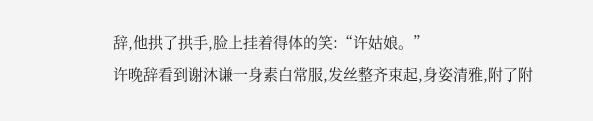辞,他拱了拱手,脸上挂着得体的笑:“许姑娘。”
许晚辞看到谢沐谦一身素白常服,发丝整齐束起,身姿清雅,附了附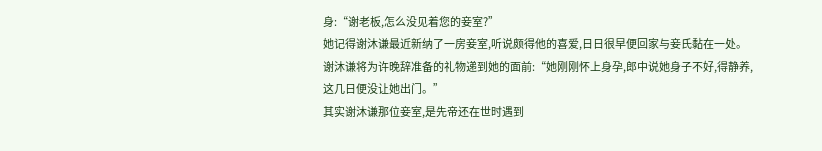身:“谢老板,怎么没见着您的妾室?”
她记得谢沐谦最近新纳了一房妾室,听说颇得他的喜爱,日日很早便回家与妾氏黏在一处。
谢沐谦将为许晚辞准备的礼物递到她的面前:“她刚刚怀上身孕,郎中说她身子不好,得静养,这几日便没让她出门。”
其实谢沐谦那位妾室,是先帝还在世时遇到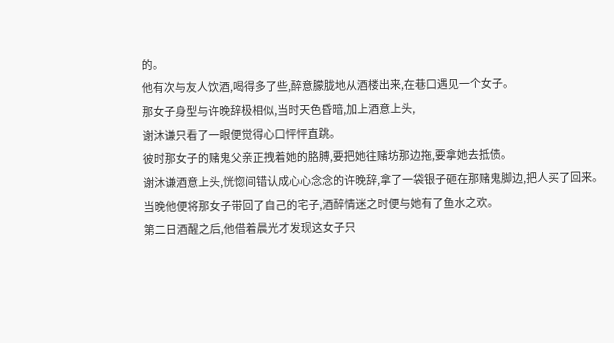的。
他有次与友人饮酒,喝得多了些,醉意朦胧地从酒楼出来,在巷口遇见一个女子。
那女子身型与许晚辞极相似,当时天色昏暗,加上酒意上头,
谢沐谦只看了一眼便觉得心口怦怦直跳。
彼时那女子的赌鬼父亲正拽着她的胳膊,要把她往赌坊那边拖,要拿她去抵债。
谢沐谦酒意上头,恍惚间错认成心心念念的许晚辞,拿了一袋银子砸在那赌鬼脚边,把人买了回来。
当晚他便将那女子带回了自己的宅子,酒醉情迷之时便与她有了鱼水之欢。
第二日酒醒之后,他借着晨光才发现这女子只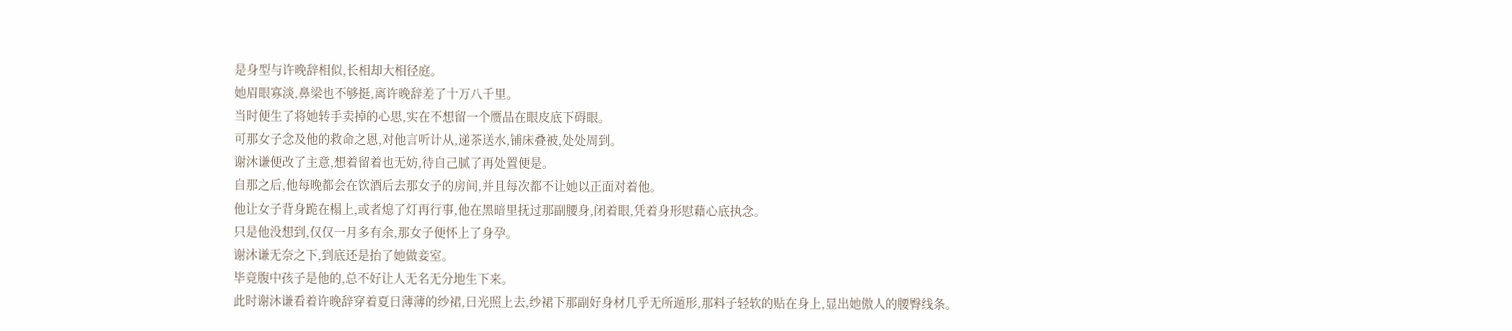是身型与许晚辞相似,长相却大相径庭。
她眉眼寡淡,鼻梁也不够挺,离许晚辞差了十万八千里。
当时便生了将她转手卖掉的心思,实在不想留一个赝品在眼皮底下碍眼。
可那女子念及他的救命之恩,对他言听计从,递茶送水,铺床叠被,处处周到。
谢沐谦便改了主意,想着留着也无妨,待自己腻了再处置便是。
自那之后,他每晚都会在饮酒后去那女子的房间,并且每次都不让她以正面对着他。
他让女子背身跪在榻上,或者熄了灯再行事,他在黑暗里抚过那副腰身,闭着眼,凭着身形慰藉心底执念。
只是他没想到,仅仅一月多有余,那女子便怀上了身孕。
谢沐谦无奈之下,到底还是抬了她做妾室。
毕竟腹中孩子是他的,总不好让人无名无分地生下来。
此时谢沐谦看着许晚辞穿着夏日薄薄的纱裙,日光照上去,纱裙下那副好身材几乎无所遁形,那料子轻软的贴在身上,显出她傲人的腰臀线条。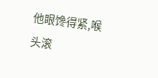他眼馋得紧,喉头滚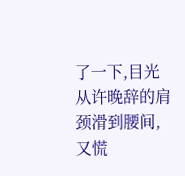了一下,目光从许晚辞的肩颈滑到腰间,又慌